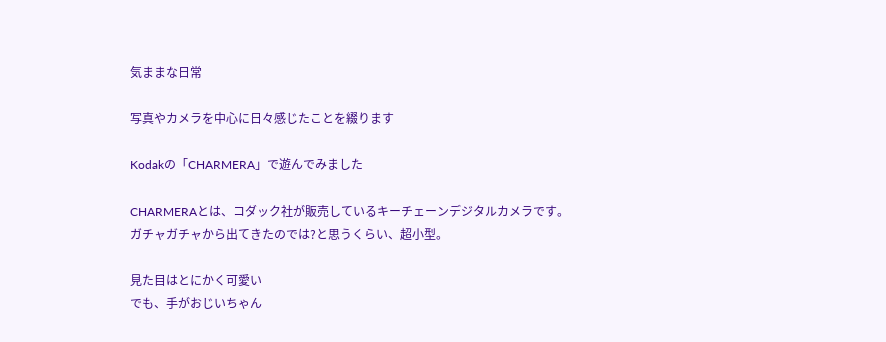気ままな日常

写真やカメラを中心に日々感じたことを綴ります

Kodakの「CHARMERA」で遊んでみました

CHARMERAとは、コダック社が販売しているキーチェーンデジタルカメラです。
ガチャガチャから出てきたのでは?と思うくらい、超小型。

見た目はとにかく可愛い
でも、手がおじいちゃん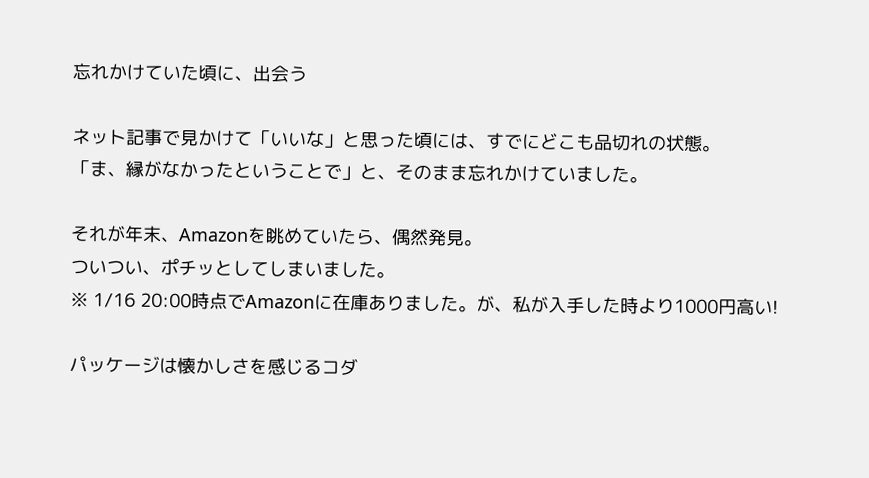忘れかけていた頃に、出会う

ネット記事で見かけて「いいな」と思った頃には、すでにどこも品切れの状態。
「ま、縁がなかったということで」と、そのまま忘れかけていました。

それが年末、Amazonを眺めていたら、偶然発見。
ついつい、ポチッとしてしまいました。
※ 1/16 20:00時点でAmazonに在庫ありました。が、私が入手した時より1000円高い!

パッケージは懐かしさを感じるコダ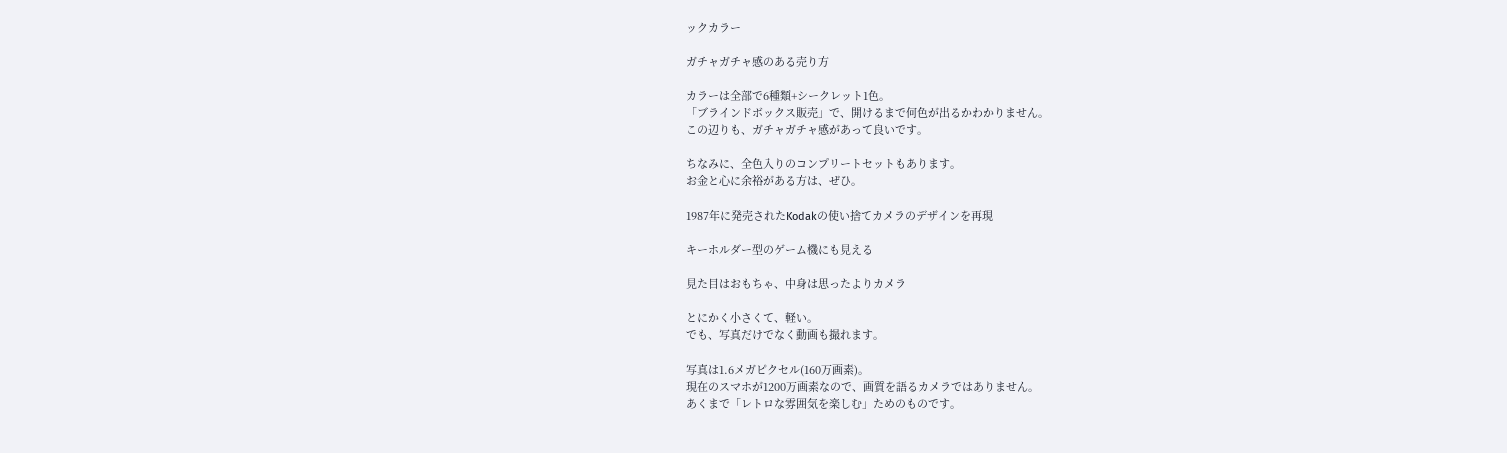ックカラー

ガチャガチャ感のある売り方

カラーは全部で6種類+シークレット1色。
「ブラインドボックス販売」で、開けるまで何色が出るかわかりません。
この辺りも、ガチャガチャ感があって良いです。

ちなみに、全色入りのコンプリートセットもあります。
お金と心に余裕がある方は、ぜひ。

1987年に発売されたKodakの使い捨てカメラのデザインを再現

キーホルダー型のゲーム機にも見える

見た目はおもちゃ、中身は思ったよりカメラ

とにかく小さくて、軽い。
でも、写真だけでなく動画も撮れます。

写真は1.6メガピクセル(160万画素)。
現在のスマホが1200万画素なので、画質を語るカメラではありません。
あくまで「レトロな雰囲気を楽しむ」ためのものです。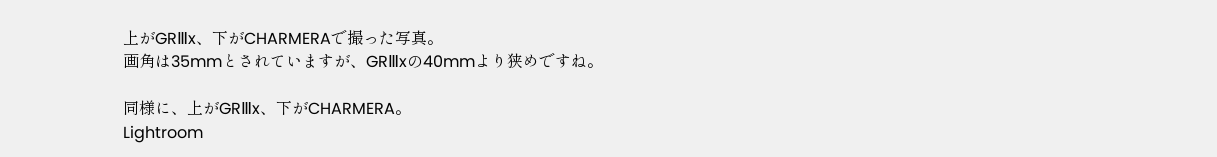上がGRⅢx、下がCHARMERAで撮った写真。
画角は35mmとされていますが、GRⅢxの40mmより狭めですね。

同様に、上がGRⅢx、下がCHARMERA。
Lightroom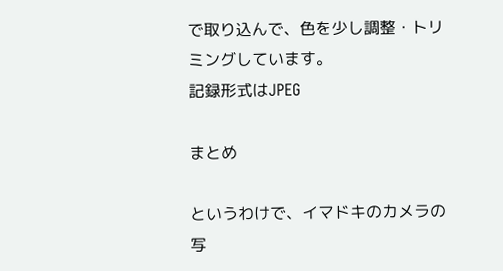で取り込んで、色を少し調整・トリミングしています。
記録形式はJPEG

まとめ

というわけで、イマドキのカメラの写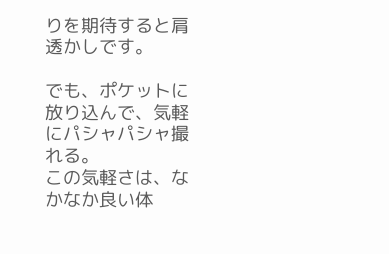りを期待すると肩透かしです。

でも、ポケットに放り込んで、気軽にパシャパシャ撮れる。
この気軽さは、なかなか良い体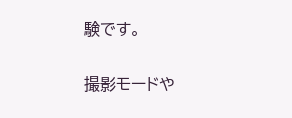験です。

撮影モードや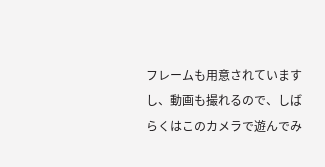フレームも用意されていますし、動画も撮れるので、しばらくはこのカメラで遊んでみ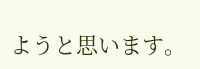ようと思います。